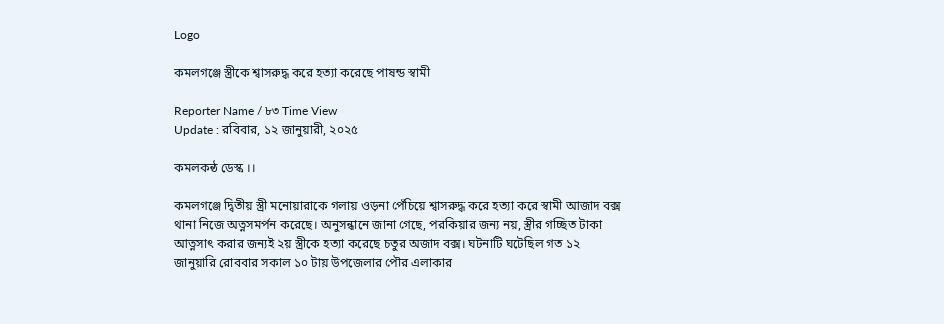Logo

কমলগঞ্জে স্ত্রীকে শ্বাসরুদ্ধ করে হত্যা করেছে পাষন্ড স্বামী

Reporter Name / ৮৩ Time View
Update : রবিবার, ১২ জানুয়ারী, ২০২৫

কমলকন্ঠ ডেস্ক ।।

কমলগঞ্জে দ্বিতীয় স্ত্রী মনোয়ারাকে গলায় ওড়না পেঁচিয়ে শ্বাসরুদ্ধ করে হত্যা করে স্বামী আজাদ বক্স থানা নিজে অত্নসমর্পন করেছে। অনুসন্ধানে জানা গেছে, পরকিয়ার জন্য নয়, স্ত্রীর গচ্ছিত টাকা আত্নসাৎ করার জন্যই ২য় স্ত্রীকে হত্যা করেছে চতুর অজাদ বক্স। ঘটনাটি ঘটেছিল গত ১২ জানুয়ারি রোববার সকাল ১০ টায় উপজেলার পৌর এলাকার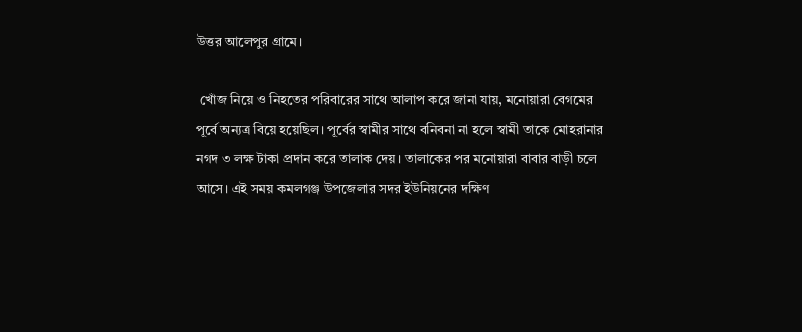উত্তর আলেপুর গ্রামে।

 খোঁজ নিয়ে ও নিহতের পরিবারের সাথে আলাপ করে জানা যায়, মনোয়ারা বেগমের পূর্বে অন্যত্র বিয়ে হয়েছিল। পূর্বের স্বামীর সাথে বনিবনা না হলে স্বামী তাকে মোহরানার নগদ ৩ লক্ষ টাকা প্রদান করে তালাক দেয়। তালাকের পর মনোয়ারা বাবার বাড়ী চলে আসে। এই সময় কমলগঞ্জ উপজেলার সদর ইউনিয়নের দক্ষিণ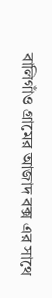বালিগাঁও গ্রামের আজাদ বক্স এর সাথে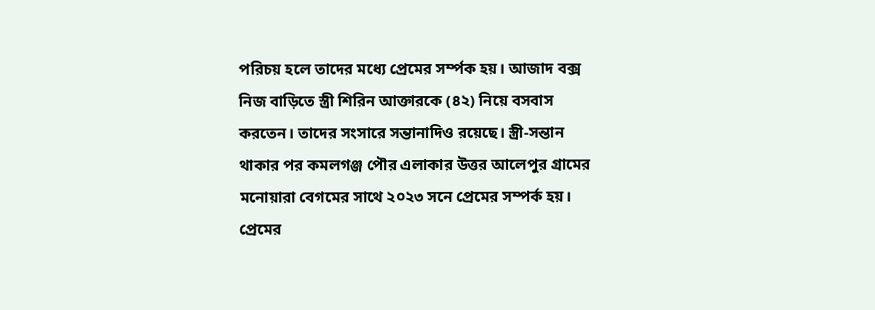পরিচয় হলে তাদের মধ্যে প্রেমের সর্ম্পক হয়। আজাদ বক্স নিজ বাড়িতে স্ত্রী শিরিন আক্তারকে (৪২) নিয়ে বসবাস করতেন। তাদের সংসারে সন্তানাদিও রয়েছে। স্ত্রী-সন্তান থাকার পর কমলগঞ্জ পৌর এলাকার উত্তর আলেপুর গ্রামের মনোয়ারা বেগমের সাথে ২০২৩ সনে প্রেমের সম্পর্ক হয়। প্রেমের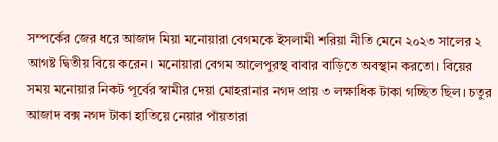সম্পর্কের জের ধরে আজাদ মিয়া মনোয়ারা বেগমকে ইসলামী শরিয়া নীতি মেনে ২০২৩ সালের ২ আগষ্ট দ্বিতীয় বিয়ে করেন। মনোয়ারা বেগম আলেপুরস্থ বাবার বাড়িতে অবস্থান করতো। বিয়ের সময় মনোয়ার নিকট পূর্বের স্বামীর দেয়া মোহরানার নগদ প্রায় ৩ লক্ষাধিক টাকা গচ্ছিত ছিল। চতুর আজাদ বক্স নগদ টাকা হাতিয়ে নেয়ার পাঁয়তারা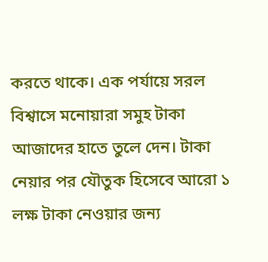করতে থাকে। এক পর্যায়ে সরল বিশ্বাসে মনোয়ারা সমুহ টাকা আজাদের হাতে তুলে দেন। টাকা নেয়ার পর যৌতুক হিসেবে আরো ১ লক্ষ টাকা নেওয়ার জন্য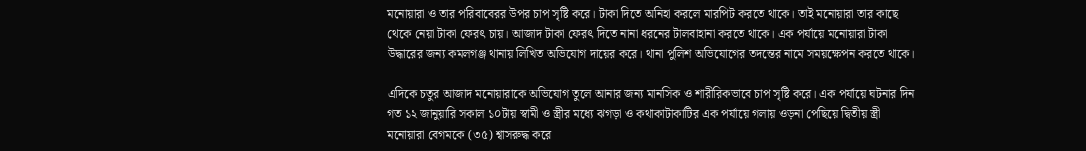মনোয়ারা ও তার পরিবাবেরর উপর চাপ সৃষ্টি করে। টাকা দিতে অনিহা করলে মারপিট করতে থাকে। তাই মনোয়ারা তার কাছে থেকে নেয়া টাকা ফেরৎ চায়। আজাদ টাকা ফেরৎ দিতে নানা ধরনের টালবাহানা করতে থাকে। এক পর্যায়ে মনোয়ারা টাকা উদ্ধারের জন্য কমলগঞ্জ থানায় লিখিত অভিযোগ দায়ের করে। থানা পুলিশ অভিযোগের তদন্তের নামে সময়ক্ষেপন করতে থাকে।

এদিকে চতুর আজাদ মনোয়ারাকে অভিযোগ তুলে আনার জন্য মানসিক ও শারীরিকভাবে চাপ সৃষ্টি করে। এক পর্যায়ে ঘটনার দিন গত ১২ জানুয়ারি সকাল ১০টায় স্বামী ও স্ত্রীর মধ্যে ঝগড়া ও কথাকাটাকাটির এক পর্যায়ে গলায় ওড়না পেছিয়ে দ্বিতীয় স্ত্রী মনোয়ারা বেগমকে (৩৫) শ্বাসরুদ্ধ করে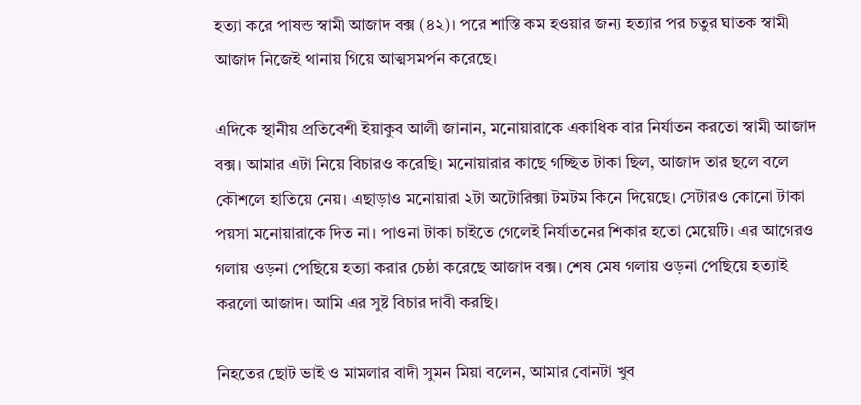হত্যা করে পাষন্ড স্বামী আজাদ বক্স (৪২)। পরে শাস্তি কম হওয়ার জন্য হত্যার পর চতুর ঘাতক স্বামী আজাদ নিজেই থানায় গিয়ে আত্মসমর্পন করেছে।

এদিকে স্থানীয় প্রতিবেশী ইয়াকুব আলী জানান, মনোয়ারাকে একাধিক বার নির্যাতন করতো স্বামী আজাদ বক্স। আমার এটা নিয়ে বিচারও করেছি। মনোয়ারার কাছে গচ্ছিত টাকা ছিল, আজাদ তার ছলে বলে কৌশলে হাতিয়ে নেয়। এছাড়াও মনোয়ারা ২টা অটোরিক্সা টমটম কিনে দিয়েছে। সেটারও কোনো টাকা পয়সা মনোয়ারাকে দিত না। পাওনা টাকা চাইতে গেলেই নির্যাতনের শিকার হতো মেয়েটি। এর আগেরও গলায় ওড়না পেছিয়ে হত্যা করার চেষ্ঠা করেছে আজাদ বক্স। শেষ মেষ গলায় ওড়না পেছিয়ে হত্যাই করলো আজাদ। আমি এর সুষ্ট বিচার দাবী করছি।

নিহতের ছোট ভাই ও মামলার বাদী সুমন মিয়া বলেন, আমার বোনটা খুব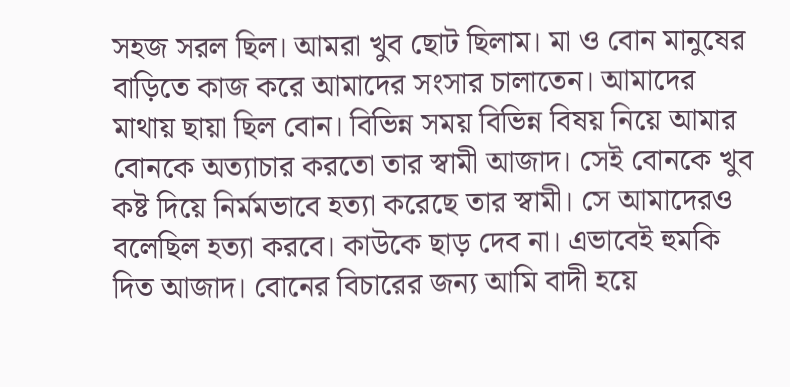সহজ সরল ছিল। আমরা খুব ছোট ছিলাম। মা ও বোন মানুষের বাড়িতে কাজ করে আমাদের সংসার চালাতেন। আমাদের মাথায় ছায়া ছিল বোন। বিভিন্ন সময় বিভিন্ন বিষয় নিয়ে আমার বোনকে অত্যাচার করতো তার স্বামী আজাদ। সেই বোনকে খুব কষ্ট দিয়ে নির্মমভাবে হত্যা করেছে তার স্বামী। সে আমাদেরও বলেছিল হত্যা করবে। কাউকে ছাড় দেব না। এভাবেই হুমকি দিত আজাদ। বোনের বিচারের জন্য আমি বাদী হয়ে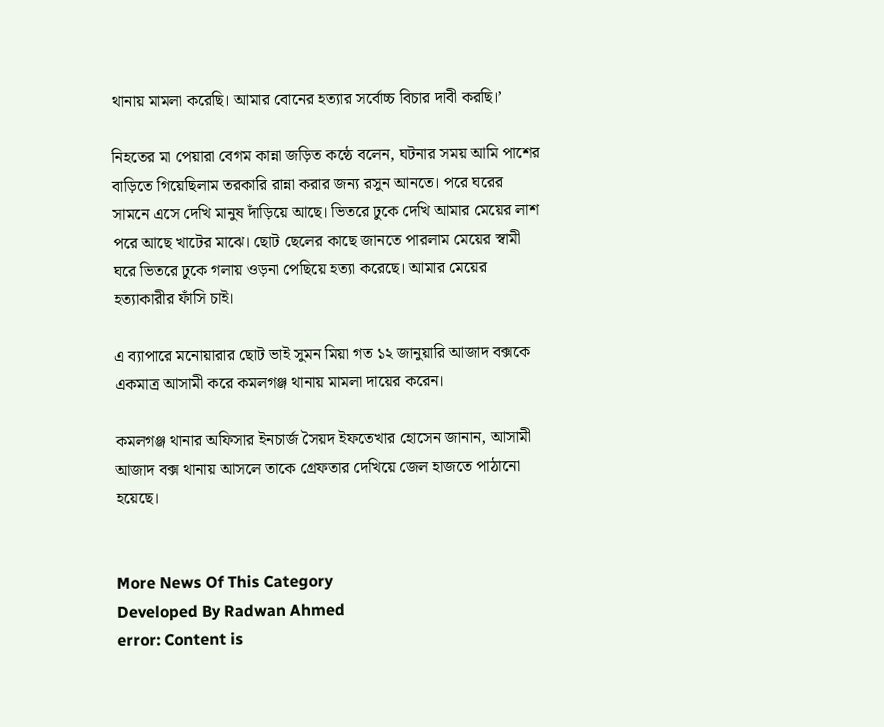থানায় মামলা করেছি। আমার বোনের হত্যার সর্বোচ্চ বিচার দাবী করছি।’

নিহতের মা পেয়ারা বেগম কান্না জড়িত কন্ঠে বলেন, ঘটনার সময় আমি পাশের বাড়িতে গিয়েছিলাম তরকারি রান্না করার জন্য রসুন আনতে। পরে ঘরের সামনে এসে দেখি মানুষ দাঁড়িয়ে আছে। ভিতরে ঢুকে দেখি আমার মেয়ের লাশ পরে আছে খাটের মাঝে। ছোট ছেলের কাছে জানতে পারলাম মেয়ের স্বামী ঘরে ভিতরে ঢুকে গলায় ওড়না পেছিয়ে হত্যা করেছে। আমার মেয়ের হত্যাকারীর ফাঁসি চাই।

এ ব্যাপারে মনোয়ারার ছোট ভাই সুমন মিয়া গত ১২ জানুয়ারি আজাদ বক্সকে একমাত্র আসামী করে কমলগঞ্জ থানায় মামলা দায়ের করেন।

কমলগঞ্জ থানার অফিসার ইনচার্জ সৈয়দ ইফতেখার হোসেন জানান, আসামী আজাদ বক্স থানায় আসলে তাকে গ্রেফতার দেখিয়ে জেল হাজতে পাঠানো হয়েছে।


More News Of This Category
Developed By Radwan Ahmed
error: Content is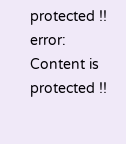protected !!
error: Content is protected !!